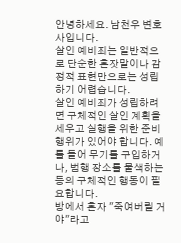안녕하세요. 남천우 변호사입니다.
살인 예비죄는 일반적으로 단순한 혼잣말이나 감정적 표현만으로는 성립하기 어렵습니다.
살인 예비죄가 성립하려면 구체적인 살인 계획을 세우고 실행을 위한 준비 행위가 있어야 합니다. 예를 들어 무기를 구입하거나, 범행 장소를 물색하는 등의 구체적인 행동이 필요합니다.
방에서 혼자 "죽여버릴 거야"라고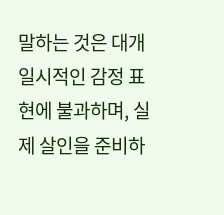말하는 것은 대개 일시적인 감정 표현에 불과하며, 실제 살인을 준비하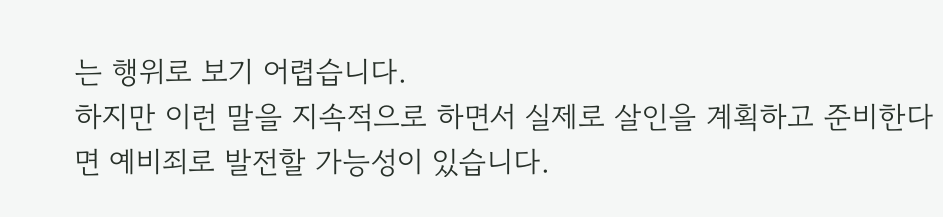는 행위로 보기 어렵습니다.
하지만 이런 말을 지속적으로 하면서 실제로 살인을 계획하고 준비한다면 예비죄로 발전할 가능성이 있습니다.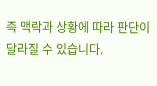즉 맥락과 상황에 따라 판단이 달라질 수 있습니다.